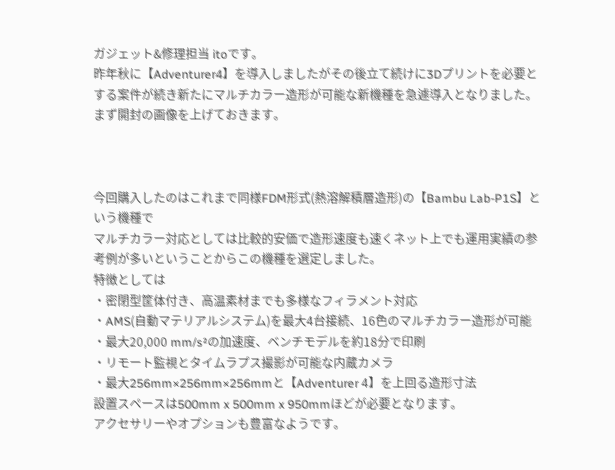ガジェット&修理担当 itoです。
昨年秋に【Adventurer4】を導入しましたがその後立て続けに3Dプリントを必要とする案件が続き新たにマルチカラー造形が可能な新機種を急遽導入となりました。まず開封の画像を上げておきます。



今回購入したのはこれまで同様FDM形式(熱溶解積層造形)の【Bambu Lab-P1S】という機種で
マルチカラー対応としては比較的安価で造形速度も速くネット上でも運用実績の参考例が多いということからこの機種を選定しました。
特徴としては
・密閉型筐体付き、高温素材までも多様なフィラメント対応
・AMS(自動マテリアルシステム)を最大4台接続、16色のマルチカラー造形が可能
・最大20,000 mm/s²の加速度、ベンチモデルを約18分で印刷
・リモート監視とタイムラプス撮影が可能な内蔵カメラ
・最大256mm×256mm×256mmと【Adventurer 4】を上回る造形寸法
設置スペースは500mm x 500mm x 950mmほどが必要となります。
アクセサリーやオプションも豊富なようです。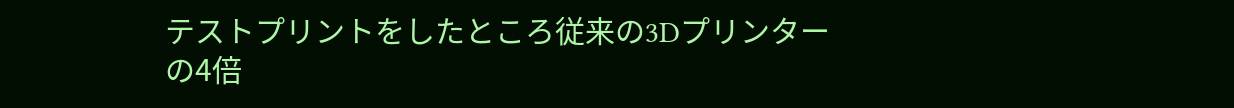テストプリントをしたところ従来の3Dプリンターの4倍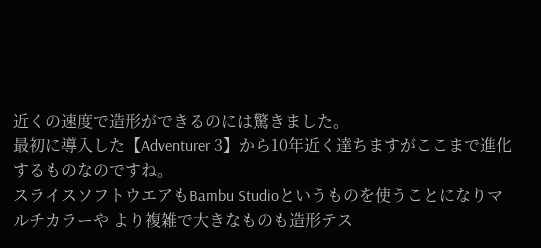近くの速度で造形ができるのには驚きました。
最初に導入した【Adventurer 3】から10年近く達ちますがここまで進化するものなのですね。
スライスソフトウエアもBambu Studioというものを使うことになりマルチカラーや より複雑で大きなものも造形テス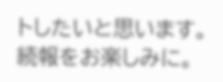トしたいと思います。
続報をお楽しみに。